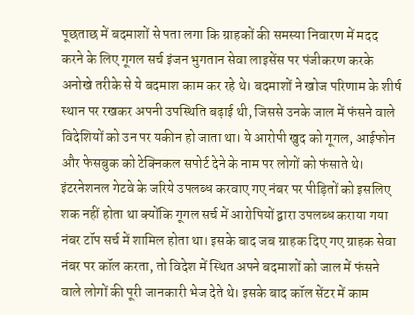पूछताछ में बदमाशों से पता लगा कि ग्राहकों की समस्या निवारण में मदद करने के लिए गूगल सर्च इंजन भुगतान सेवा लाइसेंस पर पंजीकरण करके अनोखे तरीके से ये बदमाश काम कर रहे थे। बदमाशों ने खोज परिणाम के शीर्ष स्थान पर रखकर अपनी उपस्थिति बढ़ाई थी, जिससे उनके जाल में फंसने वाले विदेशियों को उन पर यकीन हो जाता था। ये आरोपी खुद को गूगल, आईफोन और फेसबुक को टेक्निकल सपोर्ट देने के नाम पर लोगों को फंसाते थे।
इंटरनेशनल गेटवे के जरिये उपलब्ध करवाए गए नंबर पर पीड़ितों को इसलिए शक नहीं होता था क्योंकि गूगल सर्च में आरोपियों द्वारा उपलब्ध कराया गया नंबर टॉप सर्च में शामिल होता था। इसके बाद जब ग्राहक दिए गए ग्राहक सेवा नंबर पर कॉल करता, तो विदेश में स्थित अपने बदमाशों को जाल में फंसने वाले लोगों की पूरी जानकारी भेज देते थे। इसके बाद कॉल सेंटर में काम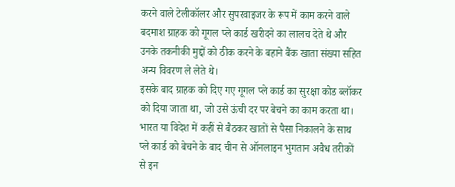करने वाले टेलीकॉलर और सुपरवाइजर के रूप में काम करने वाले बदमाश ग्राहक को गूगल प्ले कार्ड खरीदने का लालच देते थे और उनके तकनीकी मुद्दों को ठीक करने के बहाने बैंक खाता संख्या सहित अन्य विवरण ले लेते थे।
इसके बाद ग्राहक को दिए गए गूगल प्ले कार्ड का सुरक्षा कोड ब्लॉकर को दिया जाता था, जो उसे ऊंची दर पर बेचने का काम करता था। भारत या विदेश में कहीं से बैठकर खातों से पैसा निकालने के साथ प्ले कार्ड को बेचने के बाद चीन से ऑनलाइन भुगतान अवैध तरीकों से इन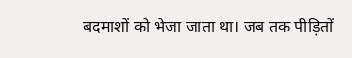बदमाशों को भेजा जाता था। जब तक पीड़ितों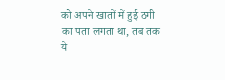को अपने खातों में हुई ठगी का पता लगता था, तब तक ये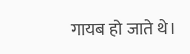गायब हो जाते थे।